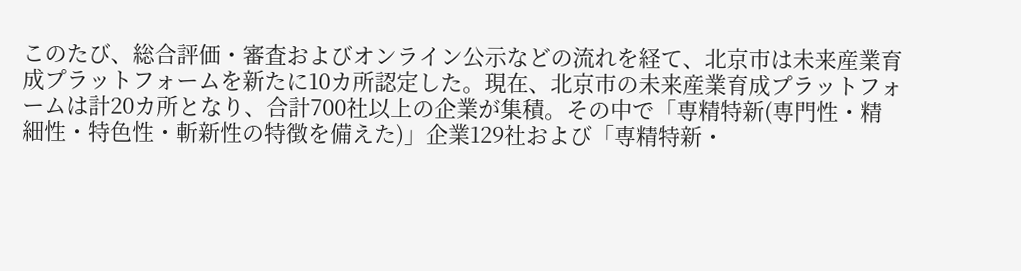このたび、総合評価・審査およびオンライン公示などの流れを経て、北京市は未来産業育成プラットフォームを新たに10カ所認定した。現在、北京市の未来産業育成プラットフォームは計20カ所となり、合計700社以上の企業が集積。その中で「専精特新(専門性・精細性・特色性・斬新性の特徴を備えた)」企業129社および「専精特新・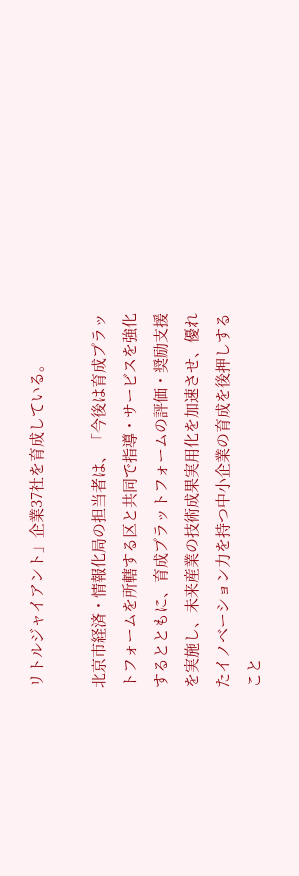リトルジャイアント」企業37社を育成している。

北京市経済・情報化局の担当者は、「今後は育成プラットフォームを所轄する区と共同で指導・サービスを強化するとともに、育成プラットフォームの評価・奨励支援を実施し、未来産業の技術成果実用化を加速させ、優れたイノベーション力を持つ中小企業の育成を後押しすること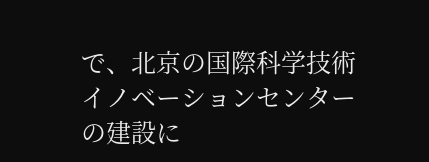で、北京の国際科学技術イノベーションセンターの建設に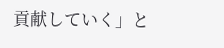貢献していく」と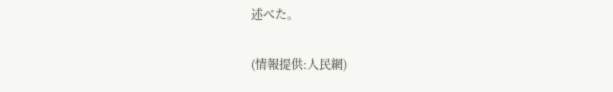述べた。

(情報提供:人民網)